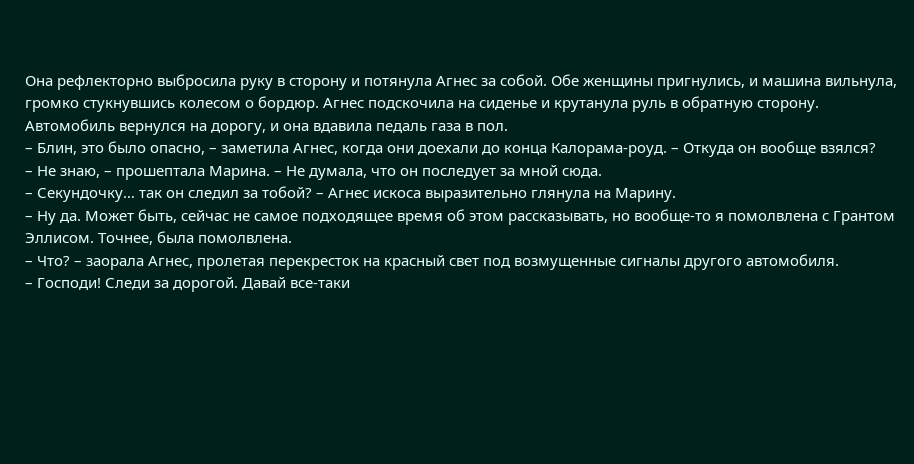Она рефлекторно выбросила руку в сторону и потянула Агнес за собой. Обе женщины пригнулись, и машина вильнула, громко стукнувшись колесом о бордюр. Агнес подскочила на сиденье и крутанула руль в обратную сторону. Автомобиль вернулся на дорогу, и она вдавила педаль газа в пол.
– Блин, это было опасно, – заметила Агнес, когда они доехали до конца Калорама-роуд. – Откуда он вообще взялся?
– Не знаю, – прошептала Марина. – Не думала, что он последует за мной сюда.
– Секундочку… так он следил за тобой? – Агнес искоса выразительно глянула на Марину.
– Ну да. Может быть, сейчас не самое подходящее время об этом рассказывать, но вообще-то я помолвлена с Грантом Эллисом. Точнее, была помолвлена.
– Что? – заорала Агнес, пролетая перекресток на красный свет под возмущенные сигналы другого автомобиля.
– Господи! Следи за дорогой. Давай все-таки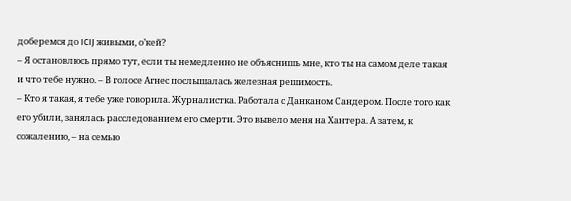доберемся до ICIJ живыми, о’кей?
– Я остановлюсь прямо тут, если ты немедленно не объяснишь мне, кто ты на самом деле такая и что тебе нужно. – В голосе Агнес послышалась железная решимость.
– Кто я такая, я тебе уже говорила. Журналистка. Работала с Данканом Сандером. После того как его убили, занялась расследованием его смерти. Это вывело меня на Хантера. А затем, к сожалению, – на семью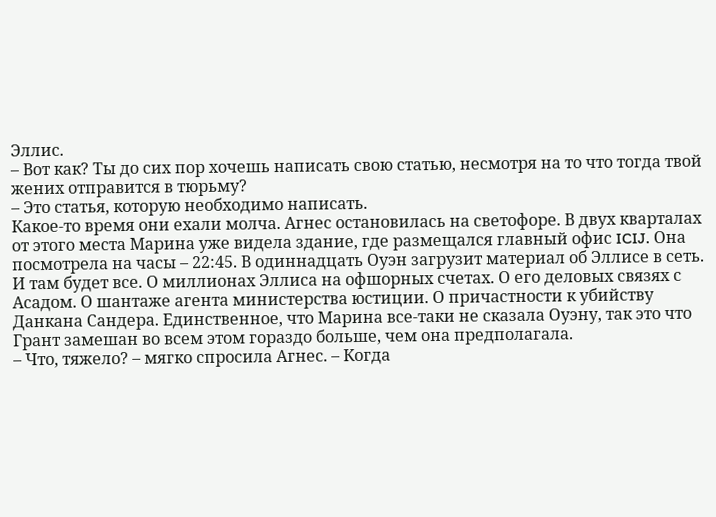Эллис.
– Вот как? Ты до сих пор хочешь написать свою статью, несмотря на то что тогда твой жених отправится в тюрьму?
– Это статья, которую необходимо написать.
Какое-то время они ехали молча. Агнес остановилась на светофоре. В двух кварталах от этого места Марина уже видела здание, где размещался главный офис ICIJ. Она посмотрела на часы – 22:45. В одиннадцать Оуэн загрузит материал об Эллисе в сеть. И там будет все. О миллионах Эллиса на офшорных счетах. О его деловых связях с Асадом. О шантаже агента министерства юстиции. О причастности к убийству Данкана Сандера. Единственное, что Марина все-таки не сказала Оуэну, так это что Грант замешан во всем этом гораздо больше, чем она предполагала.
– Что, тяжело? – мягко спросила Агнес. – Когда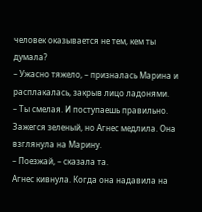человек оказывается не тем, кем ты думала?
– Ужасно тяжело, – призналась Марина и расплакалась, закрыв лицо ладонями.
– Ты смелая. И поступаешь правильно.
Зажегся зеленый, но Агнес медлила. Она взглянула на Марину.
– Поезжай, – сказала та.
Агнес кивнула. Когда она надавила на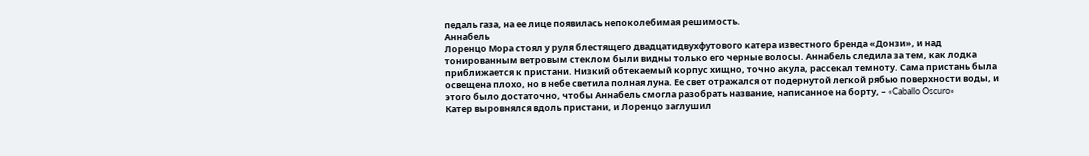педаль газа, на ее лице появилась непоколебимая решимость.
Аннабель
Лоренцо Мора стоял у руля блестящего двадцатидвухфутового катера известного бренда «Донзи», и над тонированным ветровым стеклом были видны только его черные волосы. Аннабель следила за тем, как лодка приближается к пристани. Низкий обтекаемый корпус хищно, точно акула, рассекал темноту. Сама пристань была освещена плохо, но в небе светила полная луна. Ее свет отражался от подернутой легкой рябью поверхности воды, и этого было достаточно, чтобы Аннабель смогла разобрать название, написанное на борту, – «Caballo Oscuro»
Катер выровнялся вдоль пристани, и Лоренцо заглушил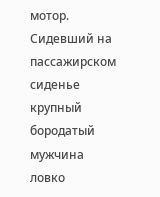мотор. Сидевший на пассажирском сиденье крупный бородатый мужчина ловко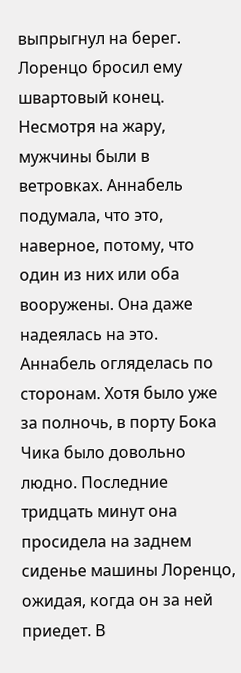выпрыгнул на берег. Лоренцо бросил ему швартовый конец. Несмотря на жару, мужчины были в ветровках. Аннабель подумала, что это, наверное, потому, что один из них или оба вооружены. Она даже надеялась на это.
Аннабель огляделась по сторонам. Хотя было уже за полночь, в порту Бока Чика было довольно людно. Последние тридцать минут она просидела на заднем сиденье машины Лоренцо, ожидая, когда он за ней приедет. В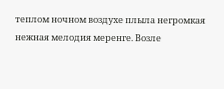теплом ночном воздухе плыла негромкая нежная мелодия меренге. Возле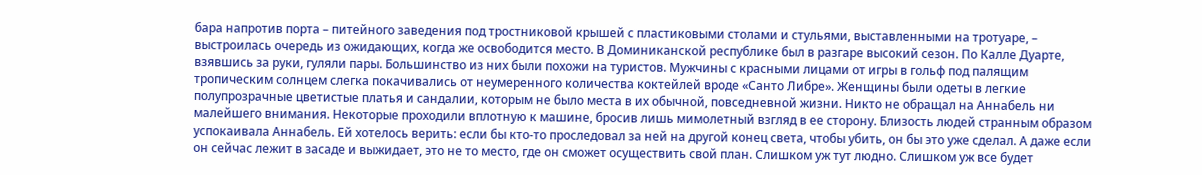бара напротив порта – питейного заведения под тростниковой крышей с пластиковыми столами и стульями, выставленными на тротуаре, – выстроилась очередь из ожидающих, когда же освободится место. В Доминиканской республике был в разгаре высокий сезон. По Калле Дуарте, взявшись за руки, гуляли пары. Большинство из них были похожи на туристов. Мужчины с красными лицами от игры в гольф под палящим тропическим солнцем слегка покачивались от неумеренного количества коктейлей вроде «Санто Либре». Женщины были одеты в легкие полупрозрачные цветистые платья и сандалии, которым не было места в их обычной, повседневной жизни. Никто не обращал на Аннабель ни малейшего внимания. Некоторые проходили вплотную к машине, бросив лишь мимолетный взгляд в ее сторону. Близость людей странным образом успокаивала Аннабель. Ей хотелось верить: если бы кто-то проследовал за ней на другой конец света, чтобы убить, он бы это уже сделал. А даже если он сейчас лежит в засаде и выжидает, это не то место, где он сможет осуществить свой план. Слишком уж тут людно. Слишком уж все будет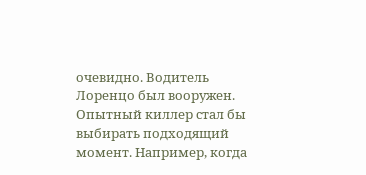очевидно. Водитель Лоренцо был вооружен. Опытный киллер стал бы выбирать подходящий момент. Например, когда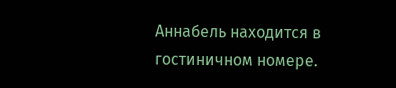Аннабель находится в гостиничном номере.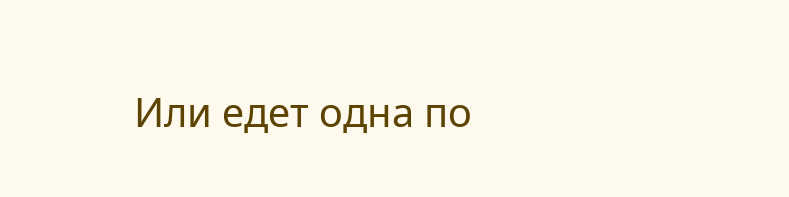Или едет одна по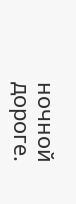ночной дороге.